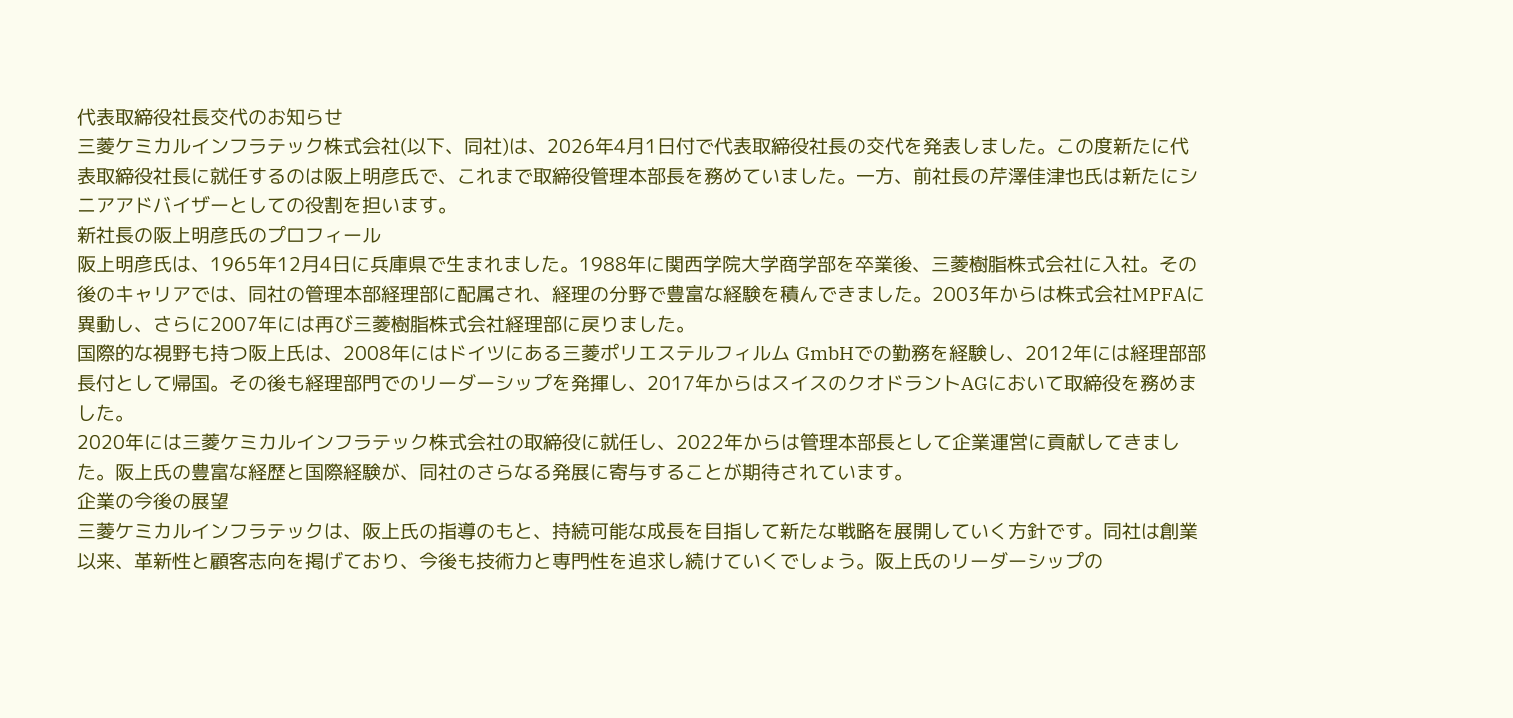代表取締役社長交代のお知らせ
三菱ケミカルインフラテック株式会社(以下、同社)は、2026年4月1日付で代表取締役社長の交代を発表しました。この度新たに代表取締役社長に就任するのは阪上明彦氏で、これまで取締役管理本部長を務めていました。一方、前社長の芹澤佳津也氏は新たにシニアアドバイザーとしての役割を担います。
新社長の阪上明彦氏のプロフィール
阪上明彦氏は、1965年12月4日に兵庫県で生まれました。1988年に関西学院大学商学部を卒業後、三菱樹脂株式会社に入社。その後のキャリアでは、同社の管理本部経理部に配属され、経理の分野で豊富な経験を積んできました。2003年からは株式会社MPFAに異動し、さらに2007年には再び三菱樹脂株式会社経理部に戻りました。
国際的な視野も持つ阪上氏は、2008年にはドイツにある三菱ポリエステルフィルム GmbHでの勤務を経験し、2012年には経理部部長付として帰国。その後も経理部門でのリーダーシップを発揮し、2017年からはスイスのクオドラントAGにおいて取締役を務めました。
2020年には三菱ケミカルインフラテック株式会社の取締役に就任し、2022年からは管理本部長として企業運営に貢献してきました。阪上氏の豊富な経歴と国際経験が、同社のさらなる発展に寄与することが期待されています。
企業の今後の展望
三菱ケミカルインフラテックは、阪上氏の指導のもと、持続可能な成長を目指して新たな戦略を展開していく方針です。同社は創業以来、革新性と顧客志向を掲げており、今後も技術力と専門性を追求し続けていくでしょう。阪上氏のリーダーシップの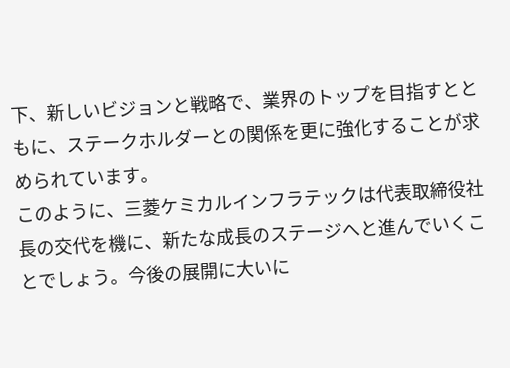下、新しいビジョンと戦略で、業界のトップを目指すとともに、ステークホルダーとの関係を更に強化することが求められています。
このように、三菱ケミカルインフラテックは代表取締役社長の交代を機に、新たな成長のステージへと進んでいくことでしょう。今後の展開に大いに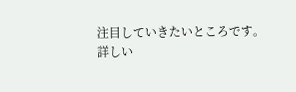注目していきたいところです。
詳しい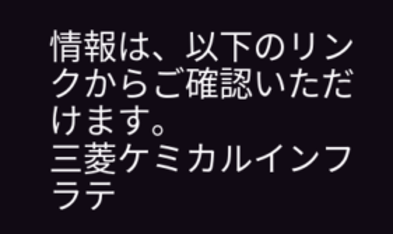情報は、以下のリンクからご確認いただけます。
三菱ケミカルインフラテ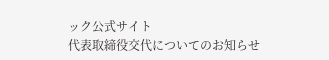ック公式サイト
代表取締役交代についてのお知らせ